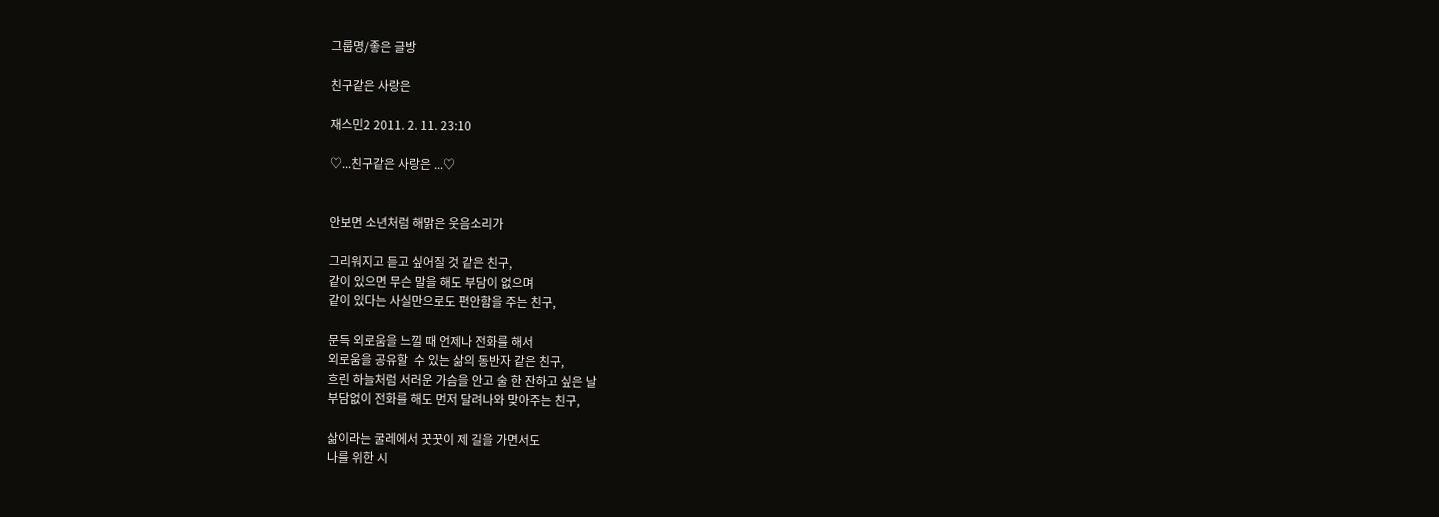그룹명/좋은 글방

친구같은 사랑은

재스민2 2011. 2. 11. 23:10

♡...친구같은 사랑은 ...♡


안보면 소년처럼 해맑은 웃음소리가

그리워지고 듣고 싶어질 것 같은 친구,
같이 있으면 무슨 말을 해도 부담이 없으며
같이 있다는 사실만으로도 편안함을 주는 친구,

문득 외로움을 느낄 때 언제나 전화를 해서
외로움을 공유할  수 있는 삶의 동반자 같은 친구,
흐린 하늘처럼 서러운 가슴을 안고 술 한 잔하고 싶은 날
부담없이 전화를 해도 먼저 달려나와 맞아주는 친구,

삶이라는 굴레에서 꿋꿋이 제 길을 가면서도
나를 위한 시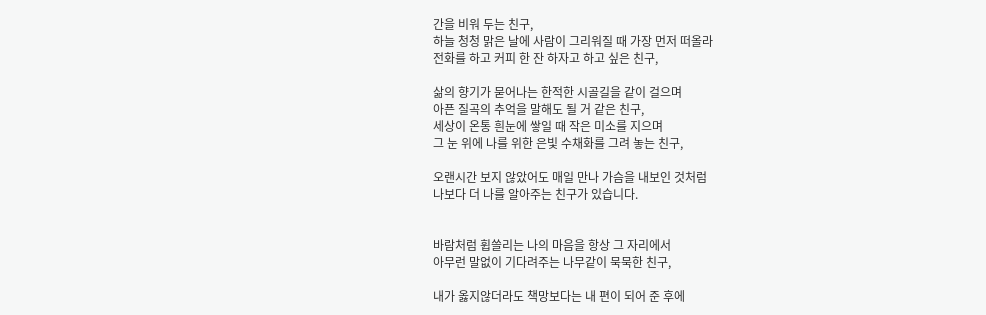간을 비워 두는 친구,
하늘 청청 맑은 날에 사람이 그리워질 때 가장 먼저 떠올라
전화를 하고 커피 한 잔 하자고 하고 싶은 친구,

삶의 향기가 묻어나는 한적한 시골길을 같이 걸으며
아픈 질곡의 추억을 말해도 될 거 같은 친구,
세상이 온통 흰눈에 쌓일 때 작은 미소를 지으며
그 눈 위에 나를 위한 은빛 수채화를 그려 놓는 친구,

오랜시간 보지 않았어도 매일 만나 가슴을 내보인 것처럼
나보다 더 나를 알아주는 친구가 있습니다.


바람처럼 휩쓸리는 나의 마음을 항상 그 자리에서
아무런 말없이 기다려주는 나무같이 묵묵한 친구,

내가 옳지않더라도 책망보다는 내 편이 되어 준 후에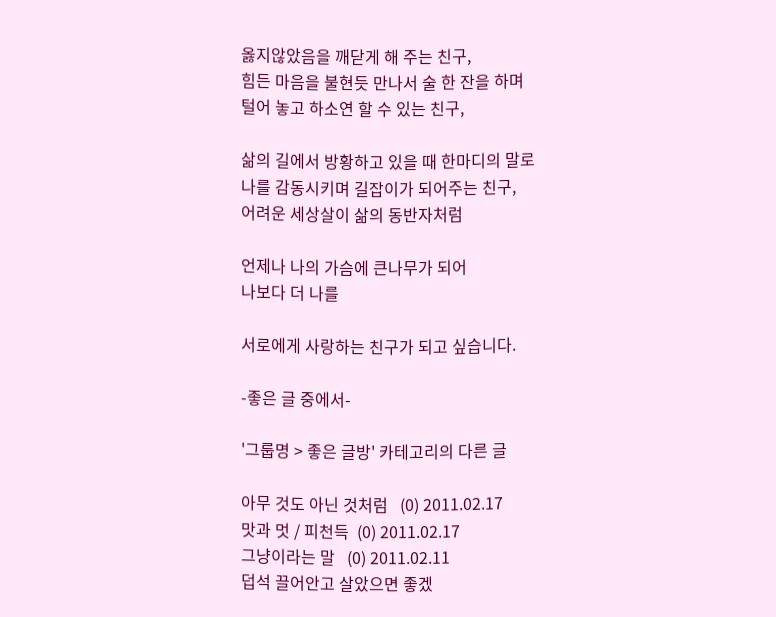옳지않았음을 깨닫게 해 주는 친구,
힘든 마음을 불현듯 만나서 술 한 잔을 하며
털어 놓고 하소연 할 수 있는 친구,

삶의 길에서 방황하고 있을 때 한마디의 말로
나를 감동시키며 길잡이가 되어주는 친구,
어려운 세상살이 삶의 동반자처럼

언제나 나의 가슴에 큰나무가 되어
나보다 더 나를

서로에게 사랑하는 친구가 되고 싶습니다.

-좋은 글 중에서-

'그룹명 > 좋은 글방' 카테고리의 다른 글

아무 것도 아닌 것처럼   (0) 2011.02.17
맛과 멋 / 피천득  (0) 2011.02.17
그냥이라는 말   (0) 2011.02.11
덥석 끌어안고 살았으면 좋겠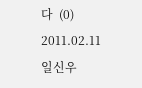다  (0) 2011.02.11
일신우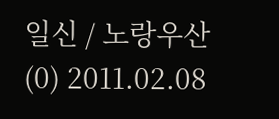일신 / 노랑우산  (0) 2011.02.08